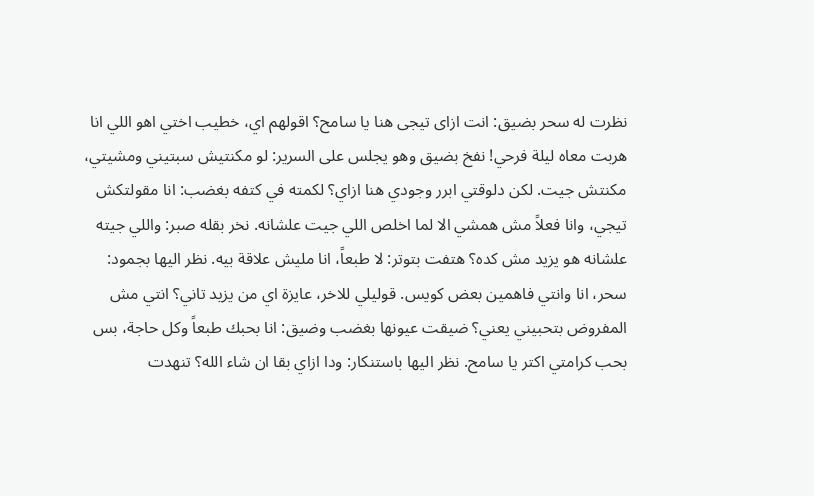نظرت له سحر بضيق: انت ازاى تيجى هنا يا سامح؟ اقولهم اي، خطيب اختي اهو اللي انا هربت معاه ليلة فرحي! نفخ بضيق وهو يجلس على السرير: لو مكنتيش سبتيني ومشيتي، مكنتش جيت. لكن دلوقتي ابرر وجودي هنا ازاي؟ لكمته في كتفه بغضب: انا مقولتكش تيجي، وانا فعلاً مش همشي الا لما اخلص اللي جيت علشانه. نخر بقله صبر: واللي جيته علشانه هو يزيد مش كده؟ هتفت بتوتر: لا طبعاً، انا مليش علاقة بيه. نظر اليها بجمود:
سحر، انا وانتي فاهمين بعض كويس. قوليلي للاخر، عايزة اي من يزيد تاني؟ انتي مش المفروض بتحبيني يعني؟ ضيقت عيونها بغضب وضيق: انا بحبك طبعاً وكل حاجة، بس بحب كرامتي اكتر يا سامح. نظر اليها باستنكار: ودا ازاي بقا ان شاء الله؟ تنهدت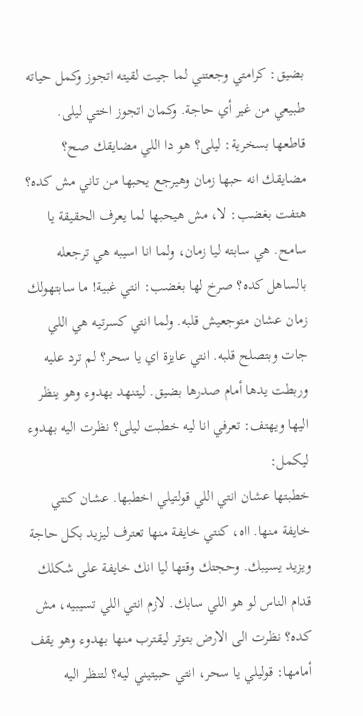بضيق: كرامتي وجعتني لما جيت لقيته اتجوز وكمل حياته طبيعي من غير أي حاجة. وكمان اتجوز اختي ليلى. قاطعها بسخرية: ليلى؟ هو دا اللي مضايقك صح؟ مضايقك انه حبها زمان وهيرجع يحبها من تاني مش كده؟
هتفت بغضب: لا، مش هيحبها لما يعرف الحقيقة يا سامح. هي سابته ليا زمان، ولما انا اسيبه هي ترجعله بالساهل كده؟ صرخ لها بغضب: انتي غبية! ما سابتهولك زمان عشان متوجعيش قلبه. ولما انتي كسرتيه هي اللي جات وبتصلح قلبه. انتي عايزة اي يا سحر؟ لم ترد عليه وربطت يدها أمام صدرها بضيق. ليتنهد بهدوء وهو ينظر اليها ويهتف: تعرفي انا ليه خطبت ليلى؟ نظرت اليه بهدوء ليكمل:
خطبتها عشان انتي اللي قولتيلي اخطبها. عشان كنتي خايفة منها. ااه، كنتي خايفة منها تعترف ليزيد بكل حاجة ويزيد يسيبك. وحجتك وقتها ليا انك خايفة على شكلك قدام الناس لو هو اللي سابك. لازم انتي اللي تسيبيه، مش كده؟ نظرت الى الارض بتوتر ليقترب منها بهدوء وهو يقف أمامها: قوليلي يا سحر، انتي حبيتيني ليه؟ لتنظر اليه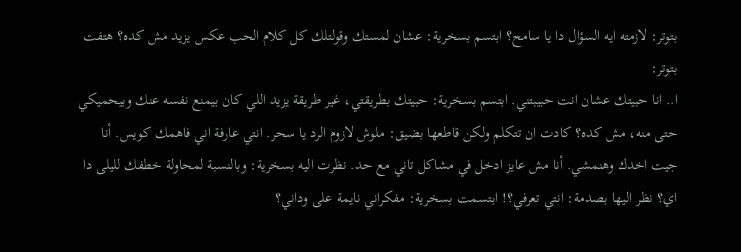بتوتر: لازمته ايه السؤال دا يا سامح؟ ابتسم بسخرية: عشان لمستك وقولتلك كل كلام الحب عكس يزيد مش كده؟ هتفت بتوتر:
ا.. انا حبيتك عشان انت حبيبتني. ابتسم بسخرية: حبيتك بطريقتي، غير طريقة يزيد اللي كان بيمنع نفسه عنك وبيحميكي حتى منه، مش كده؟ كادت ان تتكلم ولكن قاطعها بضيق: ملوش لازوم الرد يا سحر. انتي عارفة اني فاهمك كويس. أنا جيت اخدك وهنمشي. أنا مش عايز ادخل في مشاكل تاني مع حد. نظرت اليه بسخرية: وبالنسبة لمحاولة خطفك لليلى دا اي؟ نظر اليها بصدمة: انتي تعرفي؟! ابتسمت بسخرية: مفكراني نايمة على وداني؟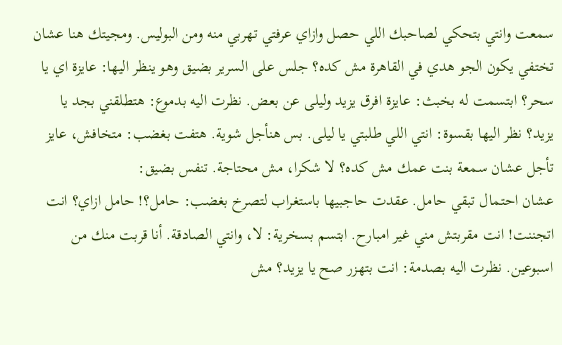سمعت وانتي بتحكي لصاحبك اللي حصل وازاي عرفتي تهربي منه ومن البوليس. ومجيتك هنا عشان تختفي يكون الجو هدي في القاهرة مش كده؟ جلس على السرير بضيق وهو ينظر اليها: عايزة اي يا سحر؟ ابتسمت له بخبث: عايزة افرق يزيد وليلى عن بعض. نظرت اليه بدموع: هتطلقني بجد يا يزيد؟ نظر اليها بقسوة: انتي اللي طلبتي يا ليلى. بس هنأجل شوية. هتفت بغضب: متخافش، عايز تأجل عشان سمعة بنت عمك مش كده؟ لا شكرا، مش محتاجة. تنفس بضيق:
عشان احتمال تبقي حامل. عقدت حاجبيها باستغراب لتصرخ بغضب: حامل؟! حامل ازاي؟ انت اتجننت! انت مقربتش مني غير امبارح. ابتسم بسخرية: لا، وانتي الصادقة. أنا قربت منك من اسبوعين. نظرت اليه بصدمة: انت بتهزر صح يا يزيد؟ مش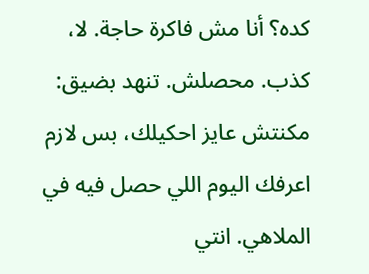كده؟ أنا مش فاكرة حاجة. لا، كذب. محصلش. تنهد بضيق: مكنتش عايز احكيلك، بس لازم اعرفك اليوم اللي حصل فيه في الملاهي. انتي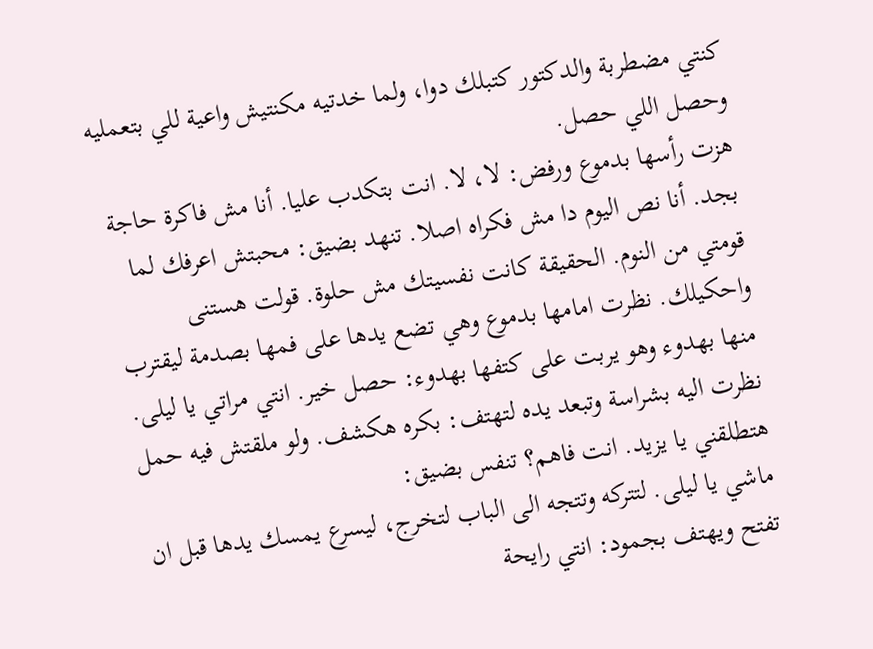كنتي مضطربة والدكتور كتبلك دوا، ولما خدتيه مكنتيش واعية للي بتعمليه وحصل اللي حصل.
هزت رأسها بدموع ورفض: لا، لا. انت بتكدب عليا. أنا مش فاكرة حاجة بجد. أنا نص اليوم دا مش فكراه اصلا. تنهد بضيق: محبتش اعرفك لما قومتي من النوم. الحقيقة كانت نفسيتك مش حلوة. قولت هستنى واحكيلك. نظرت امامها بدموع وهي تضع يدها على فمها بصدمة ليقترب منها بهدوء وهو يربت على كتفها بهدوء: حصل خير. انتي مراتي يا ليلى. نظرت اليه بشراسة وتبعد يده لتهتف: بكره هكشف. ولو ملقتش فيه حمل هتطلقني يا يزيد. انت فاهم؟ تنفس بضيق:
ماشي يا ليلى. لتتركه وتتجه الى الباب لتخرج، ليسرع يمسك يدها قبل ان تفتح ويهتف بجمود: انتي رايحة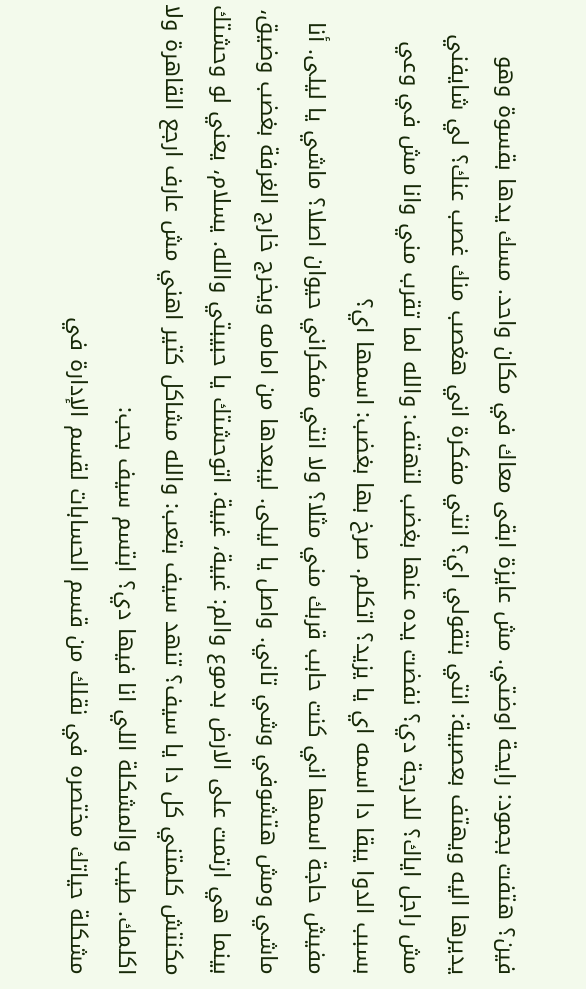فين؟ هتفت بجمود: رايحة اوضتي. مش عايزة ابقى معاك في مكان واحد. مسك يدها بقسوة وهو يديرها اليه ويهتف بعصبية: انتي بتقولي اي؟ انتي مفكرة اني هغصب منك غصب عنك؟ لي شايفني مش راجل اياك؟ للدرجة دي؟ نفضت يده عنها بغضب لتهتف: والله لما تقرب مني وانا مش في وعي بسبب الدوا يبقا دا اسمه اي يا يزيد؟ اتكلم. صرخ بها بغضب: اسمها اي؟
مفيش حاجة اسمها اني كنت حابب قربك مني مثلا؟ ولا انتي مفكراني حيوان اصلا؟ ماشي يا ليلى. أنا ماشي ومش هتشوفي وشي تاني. واصل يا ليلى. ليبعدها من امامه ويخرج خارج الغرفة بغضب وضيق، بينما هي ارتمت على الارض بدموع والم: غبية، غبية. اتوحشتك يا حبيبتي والله. يسلام، يعني لو وحشتك مكنتش كلمتني كل دا يا سيف؟ تنهد سيف بتعب: والله مشاكل كتير اهني مش عارف ارجع القاهرة ولا اكلمك. طيب والمشكلة اللي انا فيها دي؟ ابتسم سيف بحب:
مشكلة حياتك مختصره في نقلك من قسم الحسابات لقسم الإدارة في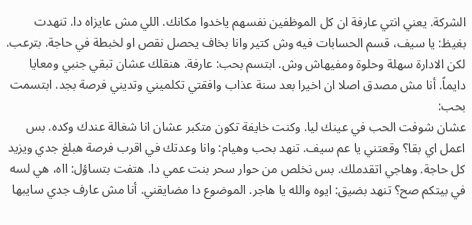الشركة. يعني انتي عارفة ان كل الموظفين نفسهم ياخدوا مكانك. اللي مش عايزاه دا. تنهدت بغيظ: يا سيف، قسم الحسابات فيه وش كتير وانا بخاف يحصل نقص او لخبطة في حاجة. بترعب. لكن الادارة سهلة وحلوة ومفيهاش وش. ابتسم بحب: عارفة. هنقلك عشان تبقي جنبي ومعايا دايماً. أنا مش مصدق اصلا ان اخيرا بعد سنة عذاب وافقتي تكلميني وتديني فرصة بجد. ابتسمت بحب:
عشان شوفت الحب في عينك ليا. وكنت خايفة تكون متكبر عشان انا شغالة عندك وكده. بس اعمل اي بقا؟ وقعتني يا عم سيف. تنهد بحب وهيام: وانا وعدتك في اقرب فرصة هبلغ جدي ويزيد كل حاجة. وهاجي اتقدملك. بس نخلص من حوار سحر بنت عمي دا. هتفت بتساؤل: ااه، هي لسه في بيتكم صح؟ تنهد بضيق: ايوه والله يا هاجر. الموضوع دا مضايقني. أنا مش عارف جدي سايبها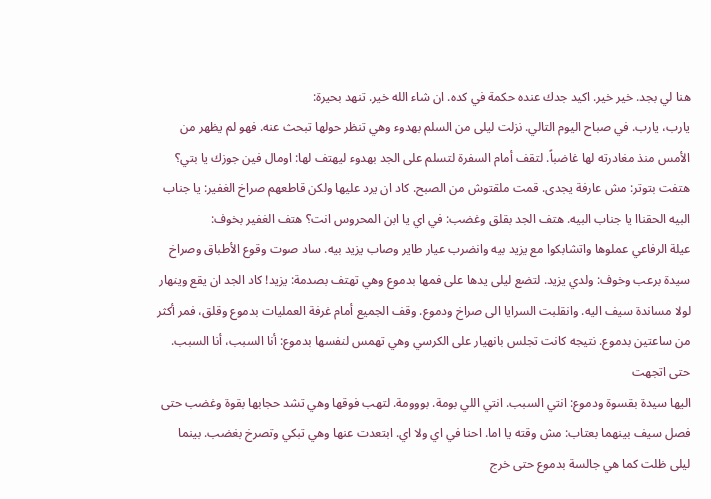هنا لي بجد. خير خير. اكيد جدك عنده حكمة في كده. ان شاء الله خير. تنهد بحيرة:
يارب، يارب. في صباح اليوم التالي. نزلت ليلى من السلم بهدوء وهي تنظر حولها تبحث عنه. فهو لم يظهر من الأمس منذ مغادرته لها غاضباً. لتقف أمام السفرة لتسلم على الجد بهدوء ليهتف لها: اومال فين جوزك يا بتي؟ هتفت بتوتر: مش عارفة يجدى. قمت ملقتوش من الصبح. كاد ان يرد عليها ولكن قاطعهم صراخ الغفير: يا جناب البيه الحقناا يا جناب البيه. هتف الجد بقلق وغضب: في اي يا ابن المحروس انت؟ هتف الغفير بخوف:
عيلة الرفاعي عملوها واتشابكوا مع يزيد بيه وانضرب عيار طاير وصاب يزيد بيه. ساد صوت وقوع الأطباق وصراخ سيدة برعب وخوف: ولدي يزيد. لتضع ليلى يدها على فمها بدموع وهي تهتف بصدمة: يزيد! كاد الجد ان يقع وينهار لولا مساندة سيف اليه. وانقلبت السرايا الى صراخ ودموع. وقف الجميع أمام غرفة العمليات بدموع وقلق، فمر أكثر من ساعتين بدموع. نتيجه كانت تجلس بانهيار على الكرسي وهي تهمس لنفسها بدموع: أنا السبب، أنا السبب. حتى اتجهت
اليها سيدة بقسوة ودموع: انتي السبب. انتي اللي بومة. بووومة. لتهب فوقها وهي تشد حجابها بقوة وغضب حتى فصل سيف بينهما بعتاب: مش وقته يا اما. احنا في اي ولا اي. ابتعدت عنها وهي تبكي وتصرخ بغضب. بينما ليلى ظلت كما هي جالسة بدموع حتى خرج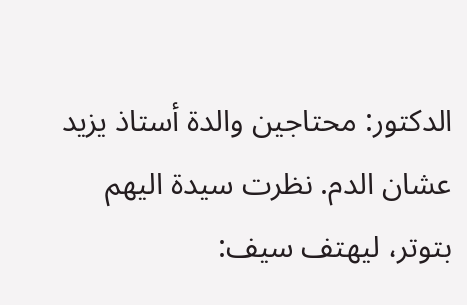الدكتور: محتاجين والدة أستاذ يزيد عشان الدم. نظرت سيدة اليهم بتوتر، ليهتف سيف: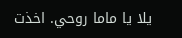يلا يا ماما روحي. اخذت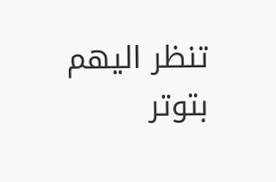تنظر اليهم بتوتر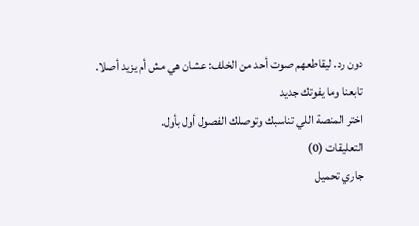دون رد. ليقاطعهم صوت أحد من الخلف: عشان هي مش أم يزيد أصلا.
تابعنا وما يفوتك جديد
اختر المنصة اللي تناسبك وتوصلك الفصول أول بأول.
التعليقات (0)
جاري تحميل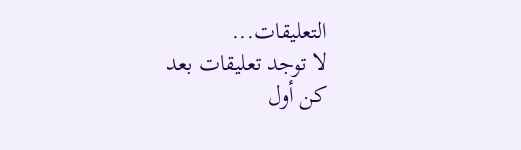التعليقات...
لا توجد تعليقات بعد
كن أول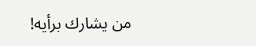من يشارك برأيه!